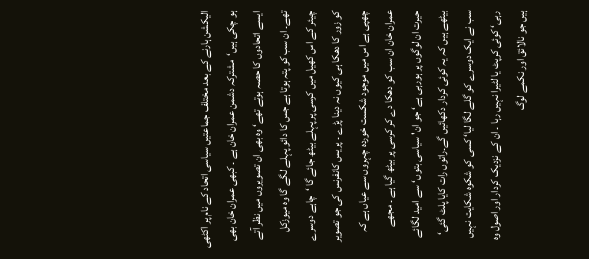الیکشن ہارنے کے بعد مختلف جماعتیں سیاسی اتحاد کے نام پر اکٹھی ہو چکی ہیں‘مشترکہ دشمن عمران خان ہے ۔ کبھی عمران خان بھی ایسے اتحادوں کا حصہ ہوتے تھے‘ وہ بھی ان تصویروں میں نظر آتے تھے۔ ان سب کو پتہ ہوتا ہے جس کا دائو پہلے لگے گا وہ میوزکل چیئر کے اس کھیل میں کرسی پر پہلے بیٹھ جائے گا ‘چاہے دوسرے کو زور کا دھکا ہی کیوں نہ دینا پڑے ۔ پریس کانفرنس کی جو تصویر چھپی ہے اس میں موجود شکست خوردہ چہروں سے عیاں ہے کہ عمران خان ان سب کو دھکا دے کر کرسی پر بیٹھ گیا ہے ۔ مجھے حیرت ان لوگوں پر ہورہی ہے‘ جو ان' سیاسی بتوں‘ سے امید لگائے بیٹھے ہیں کہ یہ کوئی کردار دکھائیں گے۔راتوں رات کایا پلٹ گئی‘ سب نے ایک دوسرے کو گلے لگا لیا‘ کسی کو شکوہ شکایت نہیں رہی‘ کوئی کرپٹ یا لٹیرا نہیں رہا ۔ ان کے نزدیک کردار اور اصول وہ ہیں جو نالائق اور نکمے لوگ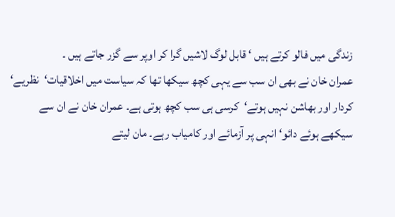زندگی میں فالو کرتے ہیں ‘ قابل لوگ لاشیں گرا کر اوپر سے گزر جاتے ہیں ۔
عمران خان نے بھی ان سب سے یہی کچھ سیکھا تھا کہ سیاست میں اخلاقیات‘نظریے‘ کردار اور بھاشن نہیں ہوتے‘کرسی ہی سب کچھ ہوتی ہے۔ عمران خان نے ان سے سیکھے ہوئے دائو‘ انہی پر آزمائے اور کامیاب رہے۔ مان لیتے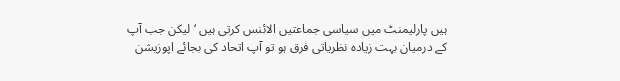ہیں پارلیمنٹ میں سیاسی جماعتیں الائنس کرتی ہیں ‘لیکن جب آپ کے درمیان بہت زیادہ نظریاتی فرق ہو تو آپ اتحاد کی بجائے اپوزیشن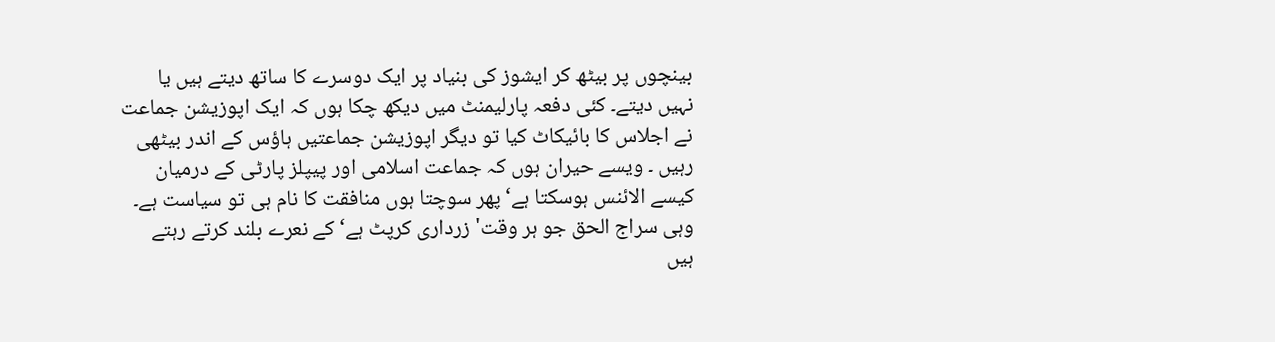بینچوں پر بیٹھ کر ایشوز کی بنیاد پر ایک دوسرے کا ساتھ دیتے ہیں یا نہیں دیتے۔ کئی دفعہ پارلیمنٹ میں دیکھ چکا ہوں کہ ایک اپوزیشن جماعت نے اجلاس کا بائیکاٹ کیا تو دیگر اپوزیشن جماعتیں ہاؤس کے اندر بیٹھی رہیں ۔ ویسے حیران ہوں کہ جماعت اسلامی اور پیپلز پارٹی کے درمیان کیسے الائنس ہوسکتا ہے‘پھر سوچتا ہوں منافقت کا نام ہی تو سیاست ہے۔ وہی سراج الحق جو ہر وقت' زرداری کرپٹ ہے‘ کے نعرے بلند کرتے رہتے ہیں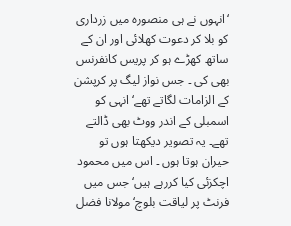‘انہوں نے ہی منصورہ میں زرداری کو بلا کر دعوت کھلائی اور ان کے ساتھ کھڑے ہو کر پریس کانفرنس بھی کی ۔ جس نواز لیگ پر کرپشن کے الزامات لگاتے تھے‘ انہی کو اسمبلی کے اندر ووٹ بھی ڈالتے تھے۔ یہ تصویر دیکھتا ہوں تو حیران ہوتا ہوں ۔ اس میں محمود اچکزئی کیا کررہے ہیں‘ جس میں فرنٹ پر لیاقت بلوچ‘مولانا فضل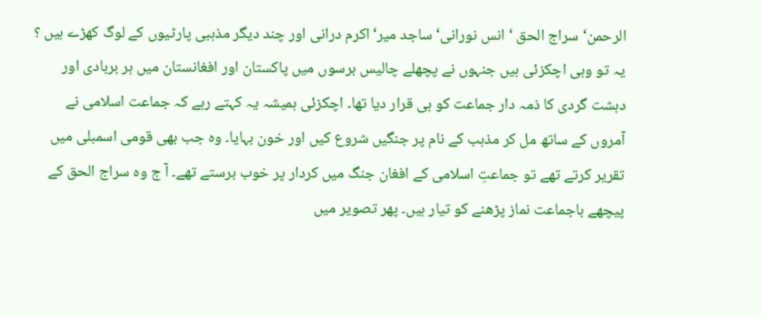الرحمن‘ سراج الحق ‘ انس نورانی‘ ساجد میر‘اکرم درانی اور چند دیگر مذہبی پارٹیوں کے لوگ کھڑے ہیں ؟ یہ تو وہی اچکزئی ہیں جنہوں نے پچھلے چالیس برسوں میں پاکستان اور افغانستان میں ہر بربادی اور دہشت گردی کا ذمہ دار جماعت کو ہی قرار دیا تھا۔ اچکزئی ہمیشہ یہ کہتے رہے کہ جماعت اسلامی نے آمروں کے ساتھ مل کر مذہب کے نام پر جنگیں شروع کیں اور خون بہایا۔ وہ جب بھی قومی اسمبلی میں تقریر کرتے تھے تو جماعتِ اسلامی کے افغان جنگ میں کردار پر خوب برستے تھے۔ آ ج وہ سراج الحق کے پیچھے باجماعت نماز پڑھنے کو تیار ہیں۔ پھر تصویر میں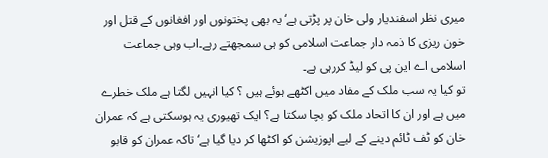میری نظر اسفندیار ولی خان پر پڑتی ہے‘ یہ بھی پختونوں اور افغانوں کے قتل اور خون ریزی کا ذمہ دار جماعت اسلامی کو ہی سمجھتے رہے۔اب وہی جماعت اسلامی اے این پی کو لیڈ کررہی ہے۔
تو کیا یہ سب ملک کے مفاد میں اکٹھے ہوئے ہیں ؟ کیا انہیں لگتا ہے ملک خطرے میں ہے اور ان کا اتحاد ملک کو بچا سکتا ہے؟ ایک تھیوری یہ ہوسکتی ہے کہ عمران خان کو ٹف ٹائم دینے کے لیے اپوزیشن کو اکٹھا کر دیا گیا ہے‘ تاکہ عمران کو قابو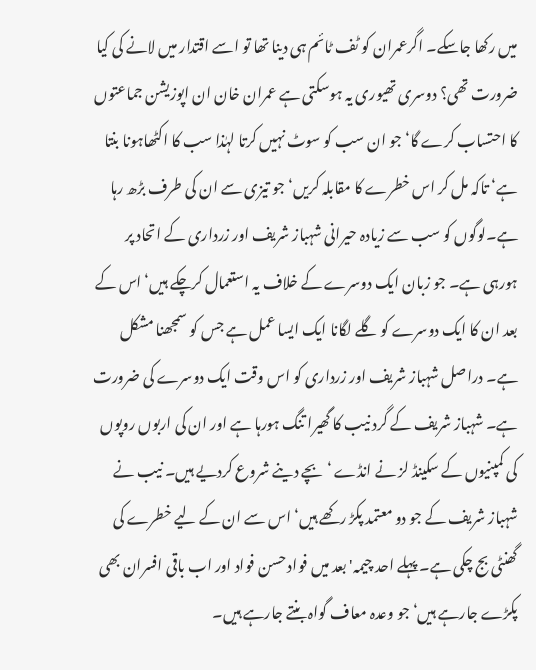میں رکھا جاسکے۔ اگرعمران کو ٹف ٹائم ہی دینا تھا تو اسے اقتدار میں لانے کی کیا ضرورت تھی؟ دوسری تھیوری یہ ہوسکتی ہے عمران خان ان اپوزیشن جماعتوں کا احتساب کرے گا‘ جو ان سب کو سوٹ نہیں کرتا لہٰذا سب کا اکٹھاہونا بنتا ہے‘ تاکہ مل کر اس خطرے کا مقابلہ کریں‘ جو تیزی سے ان کی طرف بڑھ رہا ہے۔لوگوں کو سب سے زیادہ حیرانی شہباز شریف اور زرداری کے اتحاد پر ہورہی ہے۔ جو زبان ایک دوسرے کے خلاف یہ استعمال کرچکے ہیں‘ اس کے بعد ان کا ایک دوسرے کو گلے لگانا ایک ایسا عمل ہے جس کو سمجھنا مشکل ہے۔ دراصل شہباز شریف اور زرداری کو اس وقت ایک دوسرے کی ضرورت ہے۔ شہباز شریف کے گرد نیب کا گھیرا تنگ ہورہا ہے اور ان کی اربوں روپوں کی کمپنیوں کے سکینڈ لز نے انڈے ‘ بچے دینے شروع کردیے ہیں۔ نیب نے شہباز شریف کے جو دو معتمد پکڑ رکھے ہیں‘ اس سے ان کے لیے خطرے کی گھنٹی بج چکی ہے۔ پہلے احد چیمہ' بعد میں فواد حسن فواد اور اب باقی افسران بھی پکڑے جارہے ہیں‘ جو وعدہ معاف گواہ بنتے جارہے ہیں۔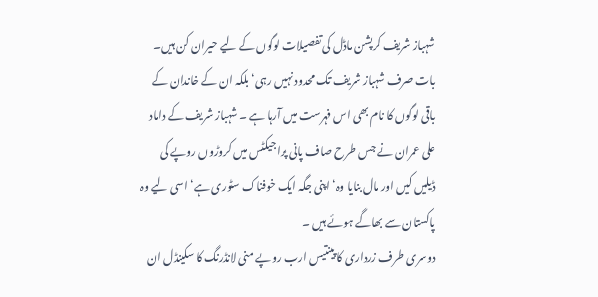شہباز شریف کرپشن ماڈل کی تفصیلات لوگوں کے لیے حیران کن ہیں۔ بات صرف شہباز شریف تک محدود نہیں رہی‘ بلکہ ان کے خاندان کے باقی لوگوں کا نام بھی اس فہرست میں آرہا ہے ۔ شہباز شریف کے داماد علی عمران نے جس طرح صاف پانی پراجیکٹس میں کروڑوں روپے کی ڈیلیں کیں اور مال بنایا وہ‘ اپنی جگہ ایک خوفناک سٹوری ہے‘ اسی لیے وہ پاکستان سے بھاگے ہوئے ہیں ۔
دوسری طرف زرداری کا پینتیس ارب روپے منی لانڈرنگ کا سکینڈل ان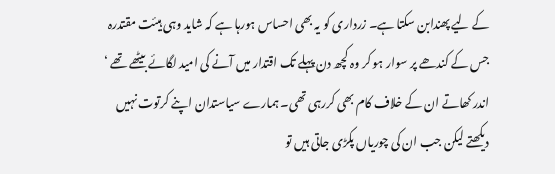کے لیے پھندابن سکتا ہے۔ زرداری کو یہ بھی احساس ہورہا ہے کہ شاید وہی ہیئت مقتدرہ جس کے کندھے پر سوار ہو کر وہ کچھ دن پہلے تک اقتدار میں آنے کی امید لگائے بیٹھے تھے ‘ اندر کھاتے ان کے خلاف کام بھی کررہی تھی۔ ہمارے سیاستدان اپنے کرتوت نہیں دیکھتے لیکن جب ان کی چوریاں پکڑی جاتی ہیں تو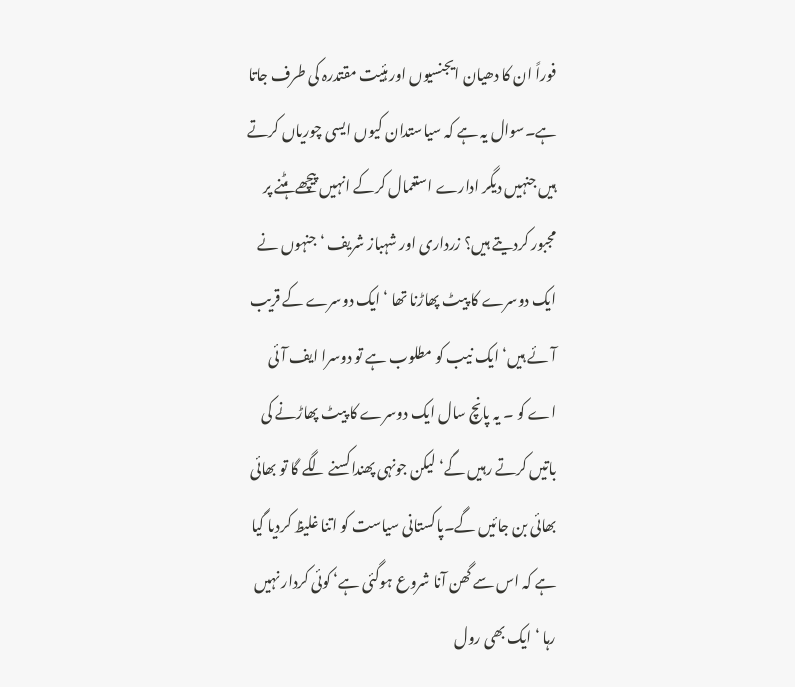فوراً ان کا دھیان ایجنسیوں اور ہئیت مقتدرہ کی طرف جاتا ہے۔سوال یہ ہے کہ سیاستدان کیوں ایسی چوریاں کرتے ہیں جنہیں دیگر ادارے استعمال کرکے انہیں پیچھے ہٹنے پر مجبور کردیتے ہیں؟ زرداری اور شہباز شریف ‘جنہوں نے ایک دوسرے کا پیٹ پھاڑنا تھا ‘ ایک دوسرے کے قریب آئے ہیں‘ ایک نیب کو مطلوب ہے تو دوسرا ایف آئی اے کو ۔ یہ پانچ سال ایک دوسرے کا پیٹ پھاڑنے کی باتیں کرتے رہیں گے‘ لیکن جونہی پھنداکسنے لگے گا تو بھائی بھائی بن جائیں گے۔پاکستانی سیاست کو اتنا غلیظ کردیا گیا ہے کہ اس سے گھن آنا شروع ہوگئی ہے‘ کوئی کردار نہیں رہا ‘ ایک بھی رول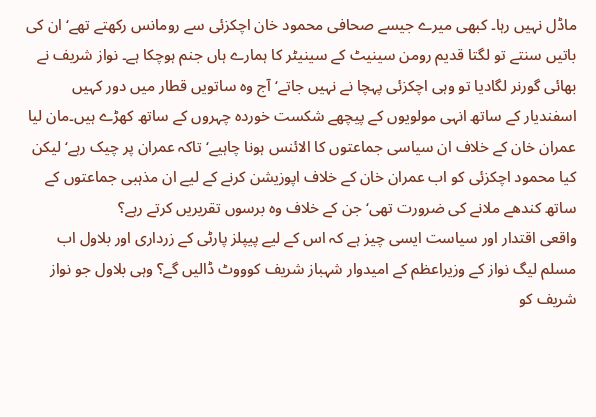ماڈل نہیں رہا۔ کبھی میرے جیسے صحافی محمود خان اچکزئی سے رومانس رکھتے تھے‘ ان کی باتیں سنتے تو لگتا قدیم رومن سینیٹ کے سینیٹر کا ہمارے ہاں جنم ہوچکا ہے۔ نواز شریف نے بھائی گورنر لگادیا تو وہی اچکزئی پہچا نے نہیں جاتے‘ آج وہ ساتویں قطار میں دور کہیں اسفندیار کے ساتھ انہی مولویوں کے پیچھے شکست خوردہ چہروں کے ساتھ کھڑے ہیں۔مان لیا عمران خان کے خلاف ان سیاسی جماعتوں کا الائنس ہونا چاہیے‘ تاکہ عمران پر چیک رہے‘ لیکن کیا محمود اچکزئی کو اب عمران خان کے خلاف اپوزیشن کرنے کے لیے ان مذہبی جماعتوں کے ساتھ کندھے ملانے کی ضرورت تھی‘ جن کے خلاف وہ برسوں تقریریں کرتے رہے؟
واقعی اقتدار اور سیاست ایسی چیز ہے کہ اس کے لیے پیپلز پارٹی کے زرداری اور بلاول اب مسلم لیگ نواز کے وزیراعظم کے امیدوار شہباز شریف کوووٹ ڈالیں گے؟ وہی بلاول جو نواز شریف کو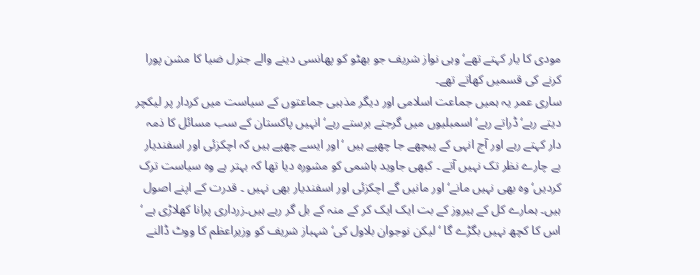مودی کا یار کہتے تھے‘ وہی نواز شریف جو بھٹو کو پھانسی دینے والے جنرل ضیا کا مشن پورا کرنے کی قسمیں کھاتے تھے۔
ساری عمر یہ ہمیں جماعت اسلامی اور دیگر مذہبی جماعتوں کے سیاست میں کردار پر لیکچر دیتے رہے‘ ڈراتے رہے‘ اسمبلیوں میں گرجتے برستے رہے‘ انہیں پاکستان کے سب مسائل کا ذمہ دار کہتے رہے اور آج انہی کے پیچھے جا چھپے ہیں ‘اور ایسے چھپے ہیں کہ اچکزئی اور اسفندیار بے چارے نظر تک نہیں آتے ۔ کبھی جاوید ہاشمی کو مشورہ دیا تھا کہ بہتر ہے وہ سیاست ترک کردیں‘وہ بھی نہیں مانے‘ اور مانیں گے اچکزئی اور اسفندیار بھی نہیں ۔ قدرت کے اپنے اصول ہیں۔ ہمارے کل کے ہیروز کے بت ایک ایک کر کے منہ کے بل گر رہے ہیں۔زرداری پرانا کھلاڑی ہے ‘ اس کا کچھ نہیں بگڑے گا ‘ لیکن نوجوان بلاول کی‘ شہباز شریف کو وزیراعظم کا ووٹ ڈالنے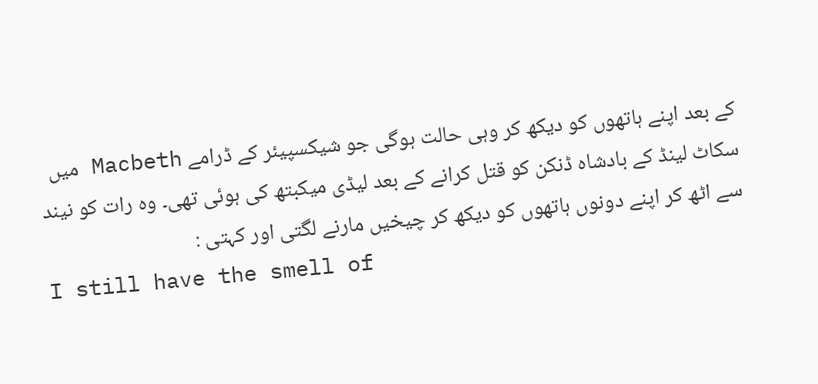کے بعد اپنے ہاتھوں کو دیکھ کر وہی حالت ہوگی جو شیکسپیئر کے ڈرامے Macbeth میں سکاٹ لینڈ کے بادشاہ ڈنکن کو قتل کرانے کے بعد لیڈی میکبتھ کی ہوئی تھی۔ وہ رات کو نیند سے اٹھ کر اپنے دونوں ہاتھوں کو دیکھ کر چیخیں مارنے لگتی اور کہتی :
I still have the smell of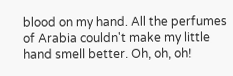blood on my hand. All the perfumes of Arabia couldn't make my little hand smell better. Oh, oh, oh!